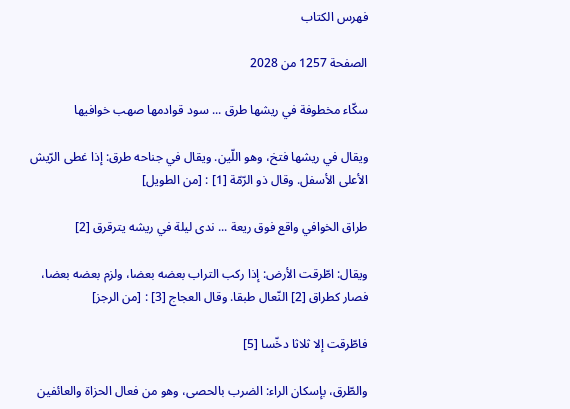فهرس الكتاب

الصفحة 1257 من 2028

سكّاء مخطوفة في ريشها طرق ... سود قوادمها صهب خوافيها

ويقال في ريشها فتخ، وهو اللّين. ويقال في جناحه طرق: إذا غطى الرّيش الأعلى الأسفل. وقال ذو الرّمّة [1] : [من الطويل]

طراق الخوافي واقع فوق ريعة ... ندى ليلة في ريشه يترقرق [2]

ويقال: اطّرقت الأرض: إذا ركب التراب بعضه بعضا، ولزم بعضه بعضا، فصار كطراق [2] النّعال طبقا. وقال العجاج [3] : [من الرجز]

فاطّرقت إلا ثلاثا دخّسا [5]

والطّرق، بإسكان الراء: الضرب بالحصى، وهو من فعال الحزاة والعائفين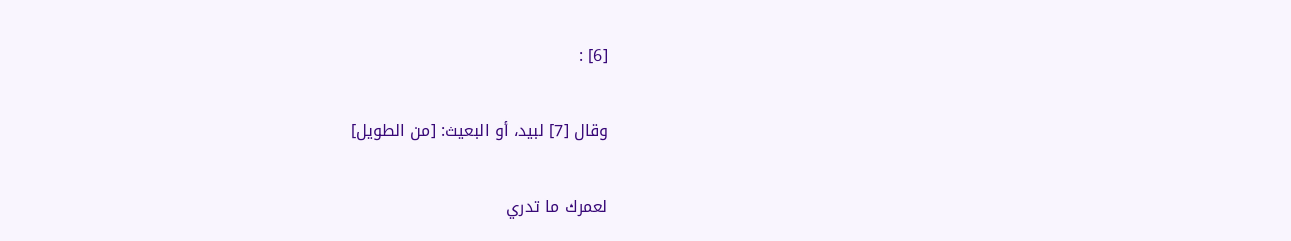[6] :

وقال [7] لبيد، أو البعيث: [من الطويل]

لعمرك ما تدري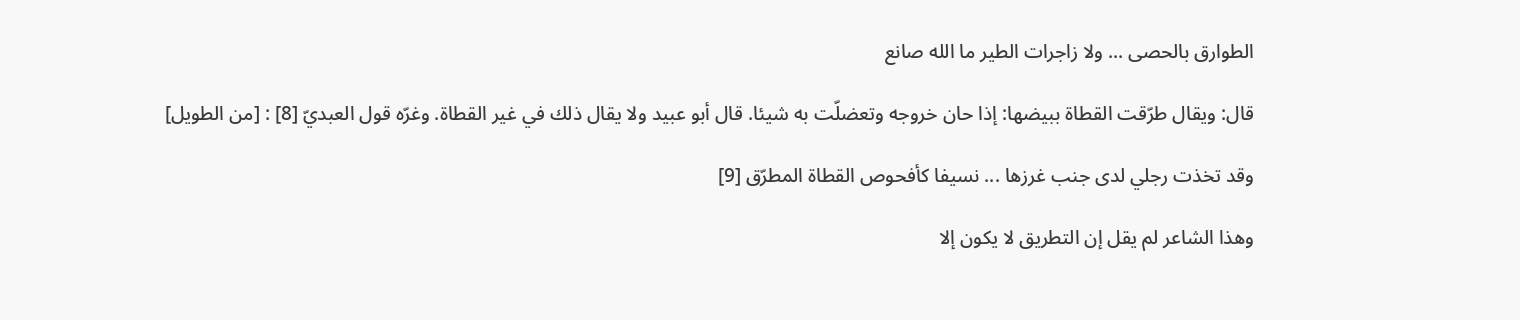الطوارق بالحصى ... ولا زاجرات الطير ما الله صانع

قال: ويقال طرّقت القطاة ببيضها: إذا حان خروجه وتعضلّت به شيئا. قال أبو عبيد ولا يقال ذلك في غير القطاة. وغرّه قول العبديّ [8] : [من الطويل]

وقد تخذت رجلي لدى جنب غرزها ... نسيفا كأفحوص القطاة المطرّق [9]

وهذا الشاعر لم يقل إن التطريق لا يكون إلا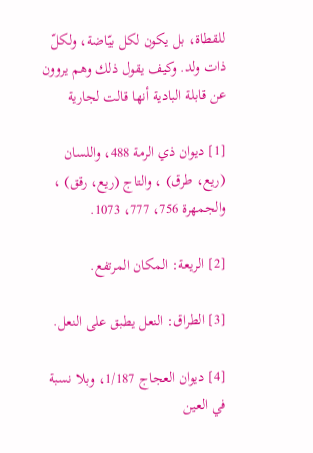للقطاة، بل يكون لكل بيّاضة، ولكلّ ذات ولد. وكيف يقول ذلك وهم يروون عن قابلة البادية أنها قالت لجارية

[1] ديوان ذي الرمة 488، واللسان (ريع، طرق) ، والتاج (ريع، رقق) ، والجمهرة 756، 777، 1073.

[2] الريعة: المكان المرتفع.

[3] الطراق: النعل يطبق على النعل.

[4] ديوان العجاج 1/187، وبلا نسبة في العين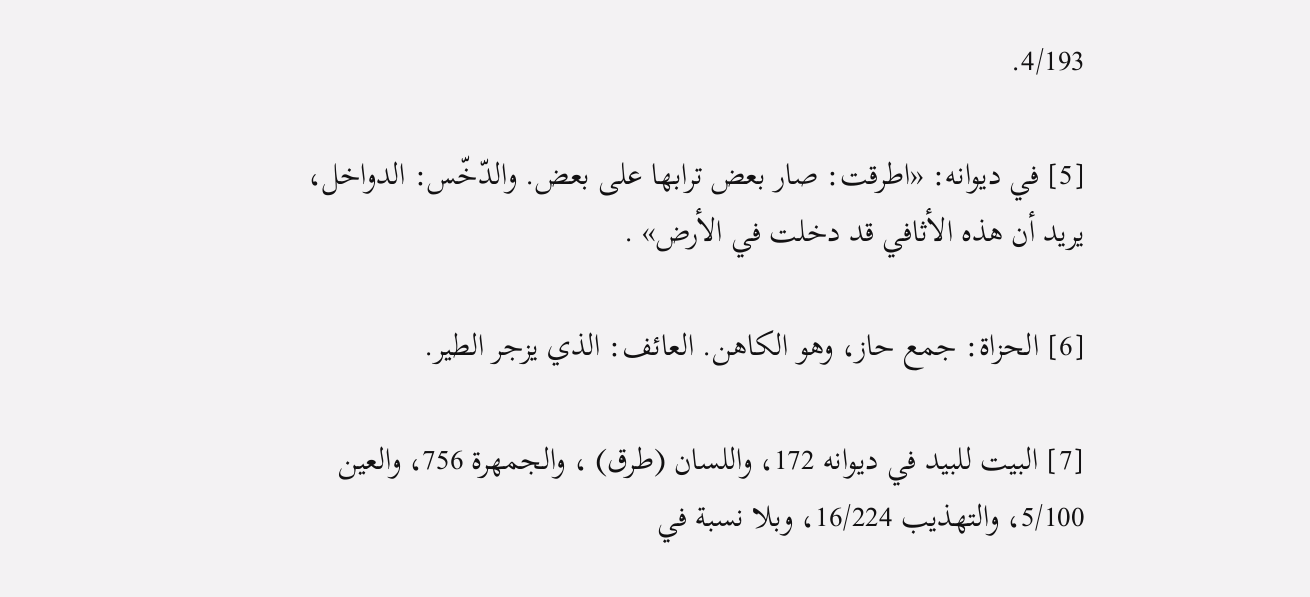4/193.

[5] في ديوانه: «اطرقت: صار بعض ترابها على بعض. والدّخّس: الدواخل، يريد أن هذه الأثافي قد دخلت في الأرض» .

[6] الحزاة: جمع حاز، وهو الكاهن. العائف: الذي يزجر الطير.

[7] البيت للبيد في ديوانه 172، واللسان (طرق) ، والجمهرة 756، والعين 5/100، والتهذيب 16/224، وبلا نسبة في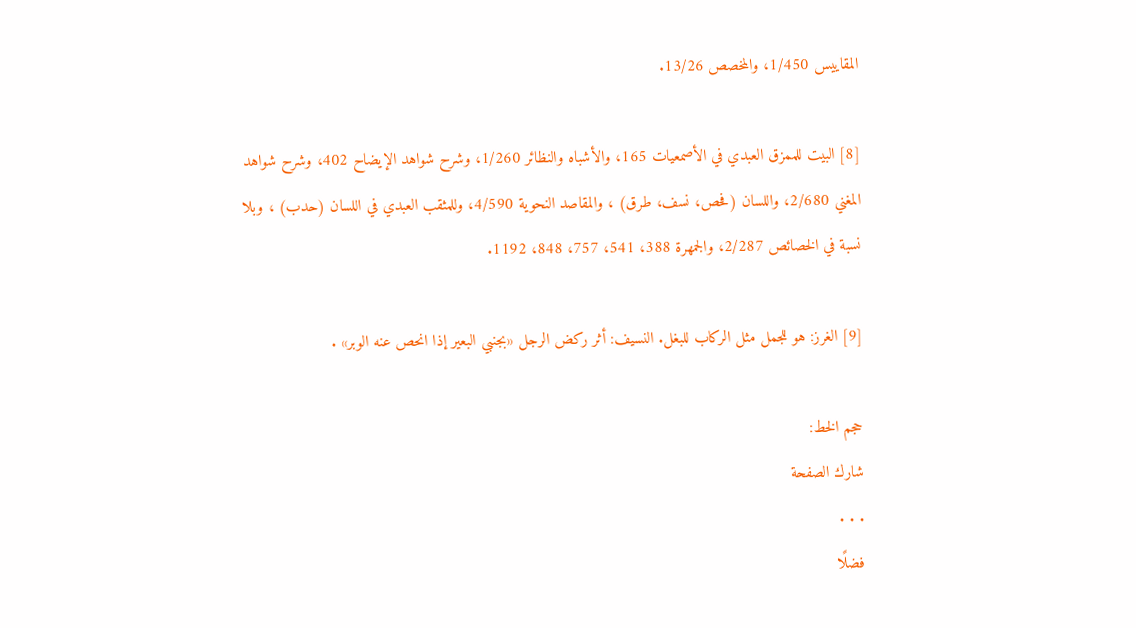المقاييس 1/450، والمخصص 13/26.

[8] البيت للممزق العبدي في الأصمعيات 165، والأشباه والنظائر 1/260، وشرح شواهد الإيضاح 402، وشرح شواهد المغني 2/680، واللسان (فحص، نسف، طرق) ، والمقاصد النحوية 4/590، وللمثقب العبدي في اللسان (حدب) ، وبلا نسبة في الخصائص 2/287، والجمهرة 388، 541، 757، 848، 1192.

[9] الغرز: هو للجمل مثل الركاب للبغل. النسيف: أثر ركض الرجل «بجنبي البعير إذا انحص عنه الوبر» .

حجم الخط:
شارك الصفحة
. . .
فضلًا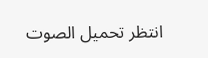انتظر تحميل الصوت